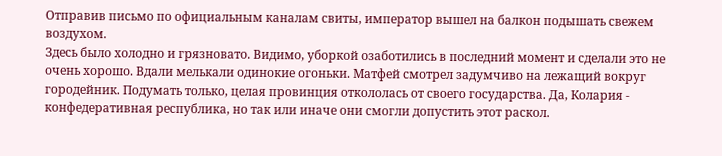Отправив письмо по официальным каналам свиты, император вышел на балкон подышать свежем воздухом.
Здесь было холодно и грязновато. Видимо, уборкой озаботились в последний момент и сделали это не очень хорошо. Вдали мелькали одинокие огоньки. Матфей смотрел задумчиво на лежащий вокруг городейник. Подумать только, целая провинция откололась от своего государства. Да, Колария - конфедеративная республика, но так или иначе они смогли допустить этот раскол.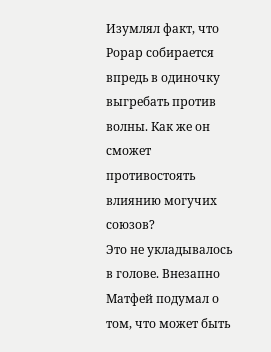Изумлял факт, что Рорар собирается впредь в одиночку выгребать против волны. Как же он сможет противостоять влиянию могучих союзов?
Это не укладывалось в голове. Внезапно Матфей подумал о том, что может быть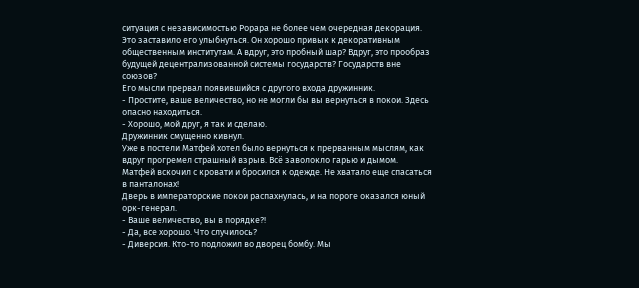ситуация с независимостью Рорара не более чем очередная декорация.
Это заставило его улыбнуться. Он хорошо привык к декоративным общественным институтам. А вдруг, это пробный шар? Вдруг, это прообраз будущей децентрализованной системы государств? Государств вне союзов?
Его мысли прервал появившийся с другого входа дружинник.
- Простите, ваше величество, но не могли бы вы вернуться в покои. Здесь опасно находиться.
- Хорошо, мой друг, я так и сделаю.
Дружинник смущенно кивнул.
Уже в постели Матфей хотел было вернуться к прерванным мыслям, как вдруг прогремел страшный взрыв. Всё заволокло гарью и дымом. Матфей вскочил с кровати и бросился к одежде. Не хватало еще спасаться в панталонах!
Дверь в императорские покои распахнулась, и на пороге оказался юный орк-генерал.
- Ваше величество, вы в порядке?!
- Да, все хорошо. Что случилось?
- Диверсия. Кто-то подложил во дворец бомбу. Мы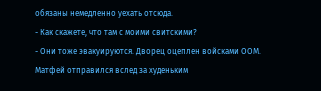обязаны немедленно уехать отсюда.
- Как скажете, что там с моими свитскими?
- Они тоже эвакуируются. Дворец оцеплен войсками ООМ.
Матфей отправился вслед за худеньким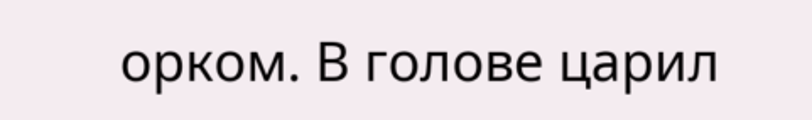орком. В голове царил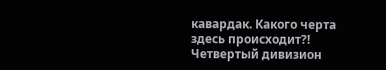кавардак. Какого черта здесь происходит?!
Четвертый дивизион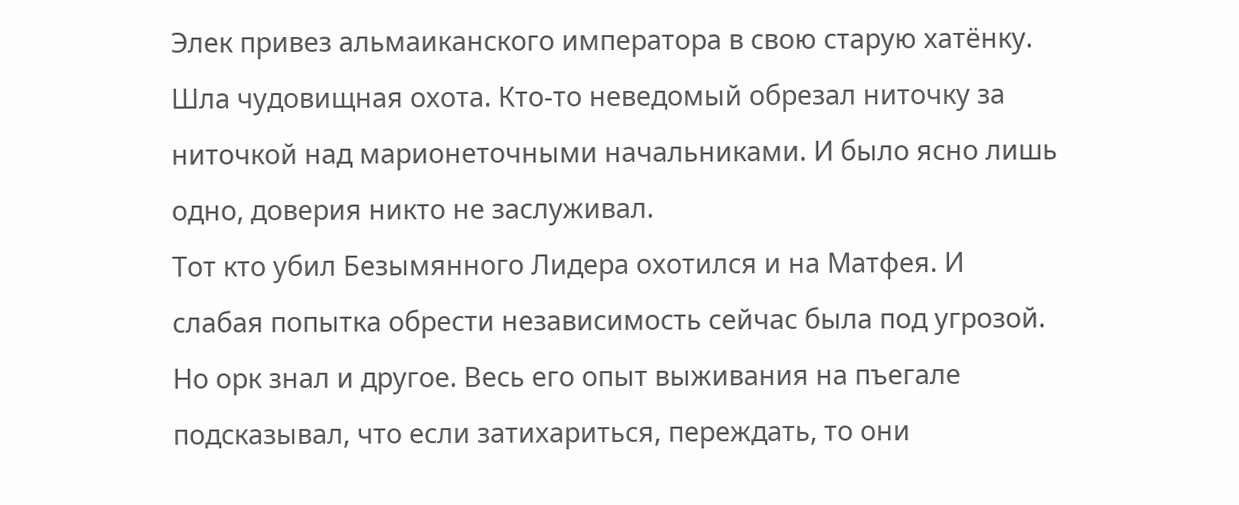Элек привез альмаиканского императора в свою старую хатёнку. Шла чудовищная охота. Кто-то неведомый обрезал ниточку за ниточкой над марионеточными начальниками. И было ясно лишь одно, доверия никто не заслуживал.
Тот кто убил Безымянного Лидера охотился и на Матфея. И слабая попытка обрести независимость сейчас была под угрозой.
Но орк знал и другое. Весь его опыт выживания на пъегале подсказывал, что если затихариться, переждать, то они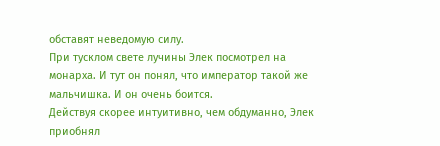обставят неведомую силу.
При тусклом свете лучины Элек посмотрел на монарха. И тут он понял, что император такой же мальчишка. И он очень боится.
Действуя скорее интуитивно, чем обдуманно, Элек приобнял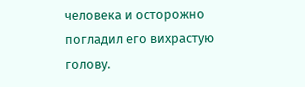человека и осторожно погладил его вихрастую голову.